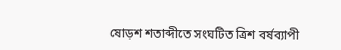ষোড়শ শতাব্দীতে সংঘটিত ত্রিশ বর্ষব্যাপী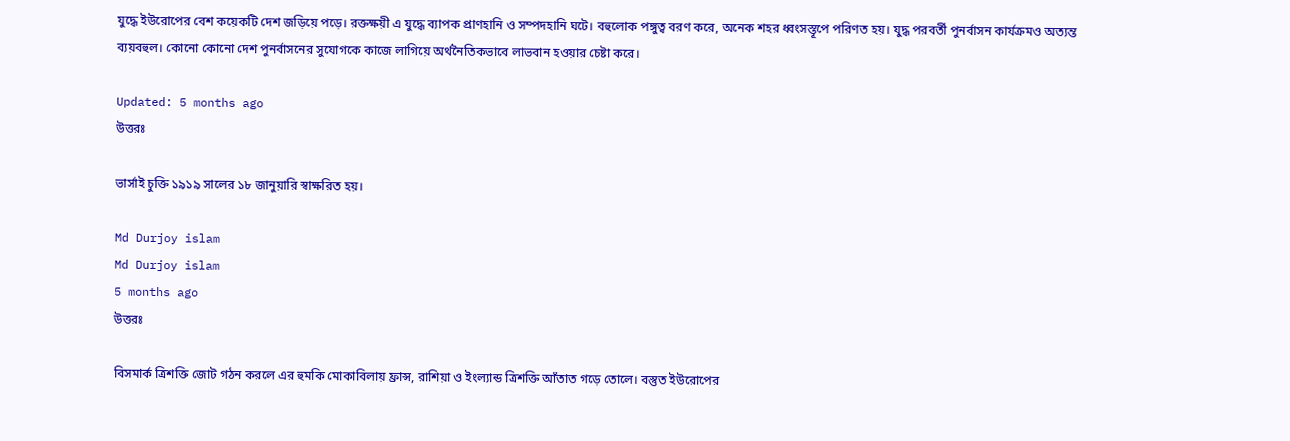যুদ্ধে ইউরোপের বেশ কয়েকটি দেশ জড়িয়ে পড়ে। রক্তক্ষয়ী এ যুদ্ধে ব্যাপক প্রাণহানি ও সম্পদহানি ঘটে। বহুলোক পঙ্গুত্ব বরণ করে, অনেক শহর ধ্বংসস্তূপে পরিণত হয়। যুদ্ধ পরবর্তী পুনর্বাসন কার্যক্রমও অত্যন্ত ব্যয়বহুল। কোনো কোনো দেশ পুনর্বাসনের সুযোগকে কাজে লাগিয়ে অর্থনৈতিকভাবে লাভবান হওয়ার চেষ্টা করে।

Updated: 5 months ago
উত্তরঃ

ভার্সাই চুক্তি ১৯১৯ সালের ১৮ জানুয়ারি স্বাক্ষরিত হয়।

Md Durjoy islam
Md Durjoy islam
5 months ago
উত্তরঃ

বিসমার্ক ত্রিশক্তি জোট গঠন করলে এর হুমকি মোকাবিলায় ফ্রান্স, রাশিয়া ও ইংল্যান্ড ত্রিশক্তি আঁতাত গড়ে তোলে। বস্তুত ইউরোপের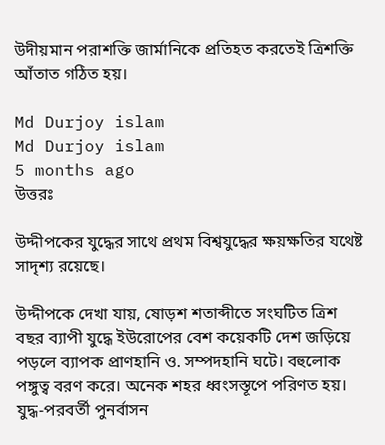উদীয়মান পরাশক্তি জার্মানিকে প্রতিহত করতেই ত্রিশক্তি আঁতাত গঠিত হয়।

Md Durjoy islam
Md Durjoy islam
5 months ago
উত্তরঃ

উদ্দীপকের যুদ্ধের সাথে প্রথম বিশ্বযুদ্ধের ক্ষয়ক্ষতির যথেষ্ট সাদৃশ্য রয়েছে।

উদ্দীপকে দেখা যায়, ষোড়শ শতাব্দীতে সংঘটিত ত্রিশ বছর ব্যাপী যুদ্ধে ইউরোপের বেশ কয়েকটি দেশ জড়িয়ে পড়লে ব্যাপক প্রাণহানি ও. সম্পদহানি ঘটে। বহুলোক পঙ্গুত্ব বরণ করে। অনেক শহর ধ্বংসস্তূপে পরিণত হয়। যুদ্ধ-পরবর্তী পুনর্বাসন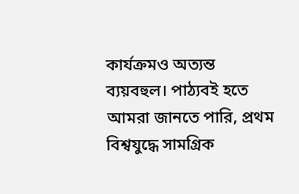কার্যক্রমও অত্যন্ত ব্যয়বহুল। পাঠ্যবই হতে আমরা জানতে পারি, প্রথম বিশ্বযুদ্ধে সামগ্রিক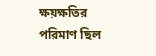ক্ষয়ক্ষতির পরিমাণ ছিল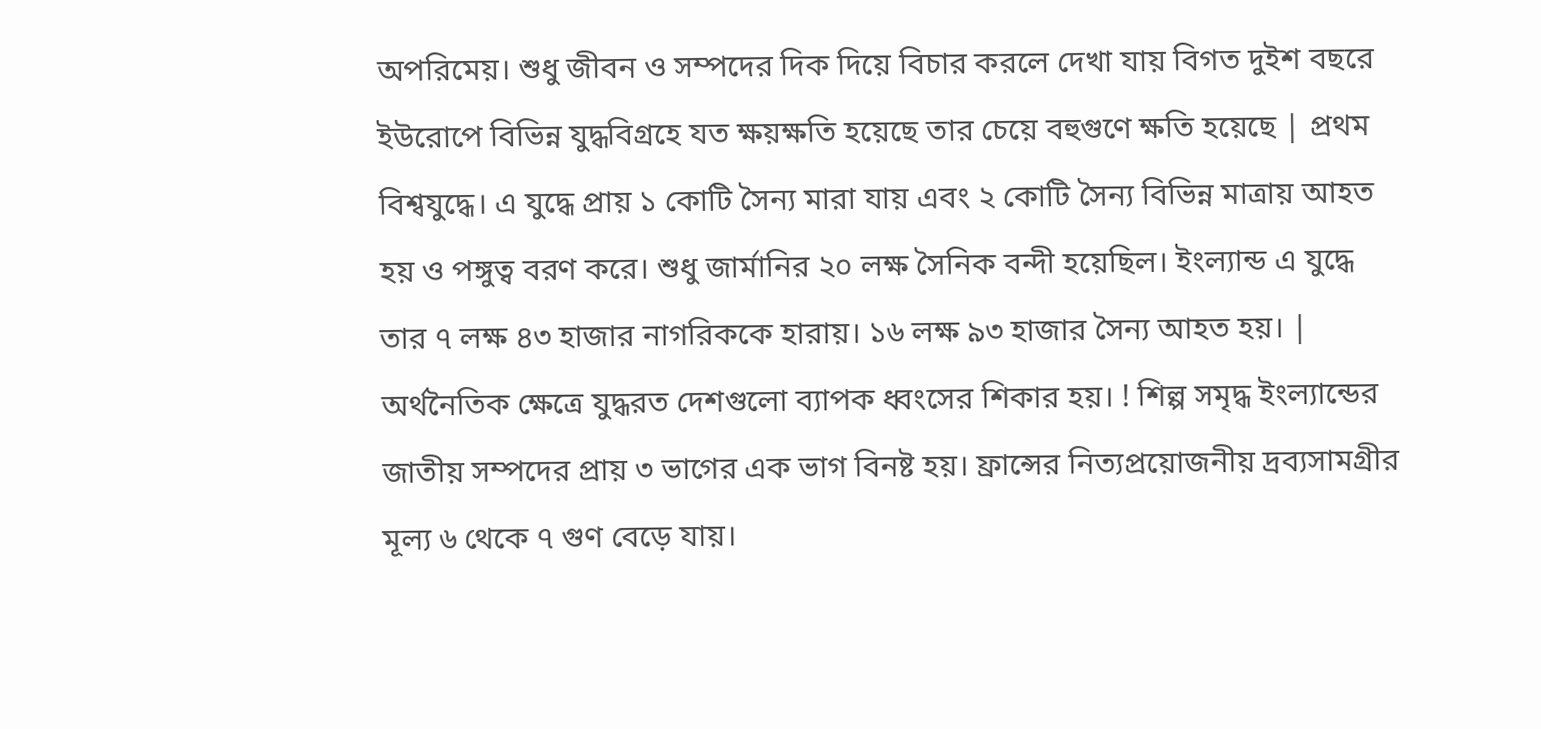অপরিমেয়। শুধু জীবন ও সম্পদের দিক দিয়ে বিচার করলে দেখা যায় বিগত দুইশ বছরে ইউরোপে বিভিন্ন যুদ্ধবিগ্রহে যত ক্ষয়ক্ষতি হয়েছে তার চেয়ে বহুগুণে ক্ষতি হয়েছে | প্রথম বিশ্বযুদ্ধে। এ যুদ্ধে প্রায় ১ কোটি সৈন্য মারা যায় এবং ২ কোটি সৈন্য বিভিন্ন মাত্রায় আহত হয় ও পঙ্গুত্ব বরণ করে। শুধু জার্মানির ২০ লক্ষ সৈনিক বন্দী হয়েছিল। ইংল্যান্ড এ যুদ্ধে তার ৭ লক্ষ ৪৩ হাজার নাগরিককে হারায়। ১৬ লক্ষ ৯৩ হাজার সৈন্য আহত হয়। | অর্থনৈতিক ক্ষেত্রে যুদ্ধরত দেশগুলো ব্যাপক ধ্বংসের শিকার হয়। ! শিল্প সমৃদ্ধ ইংল্যান্ডের জাতীয় সম্পদের প্রায় ৩ ভাগের এক ভাগ বিনষ্ট হয়। ফ্রান্সের নিত্যপ্রয়োজনীয় দ্রব্যসামগ্রীর মূল্য ৬ থেকে ৭ গুণ বেড়ে যায়।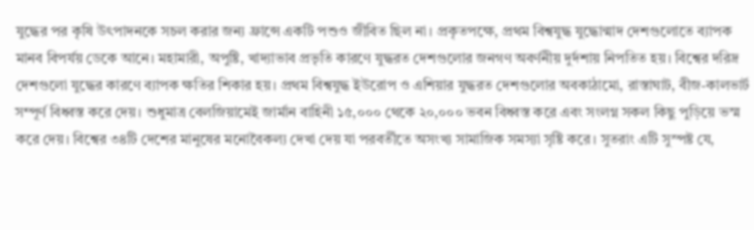যুদ্ধের পর কৃষি উৎপাদনকে সচল করার জন্য ফ্রান্সে একটি পশুও জীবিত ছিল না। প্রকৃতপক্ষে, প্রথম বিশ্বযুদ্ধ যুদ্ধোন্মাদ দেশগুলোতে ব্যাপক মানব বিপর্যয় ডেকে আনে। মহামারী, অপুষ্টি, খাদ্যাভাব প্রভৃতি কারণে যুদ্ধরত দেশগুলোর জনগণ অবর্ণনীয় দুর্দশায় নিপতিত হয়। বিশ্বের দরিদ্র দেশগুলো যুদ্ধের কারণে ব্যাপক ক্ষতির শিকার হয়। প্রথম বিশ্বযুদ্ধ ইউরোপ ও এশিয়ার যুদ্ধরত দেশগুলোর অবকাঠামো, রাস্তাঘাট, বীজ-কালভার্ট সম্পূর্ণ বিধ্বস্ত করে দেয়। শুধুমাত্র বেলজিয়ামেই জার্মান বাহিনী ১৫,০০০ থেকে ২০,০০০ ভবন বিধ্বস্ত করে এবং সংলগ্ন সকল কিছু পুড়িয়ে ভস্ম করে দেয়। বিশ্বের ৩৪টি দেশের মানুষের মনোবৈকল্য দেখা দেয় যা পরবর্তীতে অসংখ্য সামাজিক সমস্যা সৃষ্টি করে। সুতরাং এটি সুস্পষ্ট যে,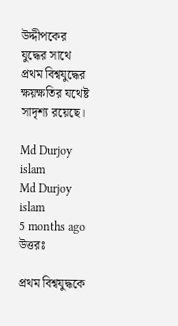উদ্দীপকের যুদ্ধের সাথে প্রথম বিশ্বযুদ্ধের ক্ষয়ক্ষতির যথেষ্ট সাদৃশ্য রয়েছে।

Md Durjoy islam
Md Durjoy islam
5 months ago
উত্তরঃ

প্রথম বিশ্বযুদ্ধকে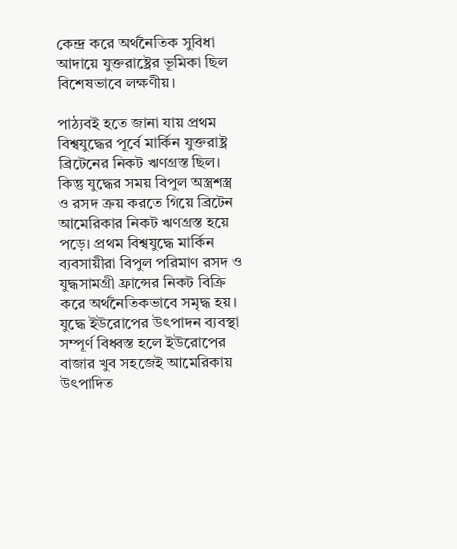কেন্দ্র করে অর্থনৈতিক সুবিধা আদায়ে যুক্তরাষ্ট্রের ভূমিকা ছিল বিশেষভাবে লক্ষণীয়।

পাঠ্যবই হতে জানা যায় প্রথম বিশ্বযুদ্ধের পূর্বে মার্কিন যুক্তরাষ্ট্র ব্রিটেনের নিকট ঋণগ্রস্ত ছিল। কিন্তু যুদ্ধের সময় বিপুল অস্ত্রশস্ত্র ও রসদ ক্রয় করতে গিয়ে ব্রিটেন আমেরিকার নিকট ঋণগ্রস্ত হয়ে পড়ে। প্রথম বিশ্বযুদ্ধে মার্কিন ব্যবসায়ীরা বিপুল পরিমাণ রসদ ও যুদ্ধসামগ্রী ফ্রান্সের নিকট বিক্রি করে অর্থনৈতিকভাবে সমৃদ্ধ হয়। যুদ্ধে ইউরোপের উৎপাদন ব্যবস্থা সম্পূর্ণ বিধ্বস্ত হলে ইউরোপের বাজার খুব সহজেই আমেরিকায় উৎপাদিত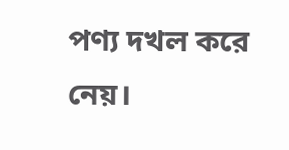পণ্য দখল করে নেয়।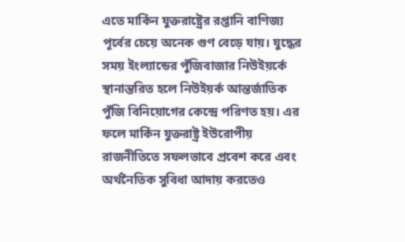এতে মার্কিন যুক্তরাষ্ট্রের রপ্তানি বাণিজ্য পূর্বের চেয়ে অনেক গুণ বেড়ে যায়। যুদ্ধের সময় ইংল্যান্ডের পুঁজিবাজার নিউইয়র্কে স্থানান্তরিত হলে নিউইয়র্ক আন্তর্জাতিক পুঁজি বিনিয়োগের কেন্দ্রে পরিণত হয়। এর ফলে মার্কিন যুক্তরাষ্ট্র ইউরোপীয় রাজনীতিতে সফলভাবে প্রবেশ করে এবং অর্থনৈতিক সুবিধা আদায় করতেও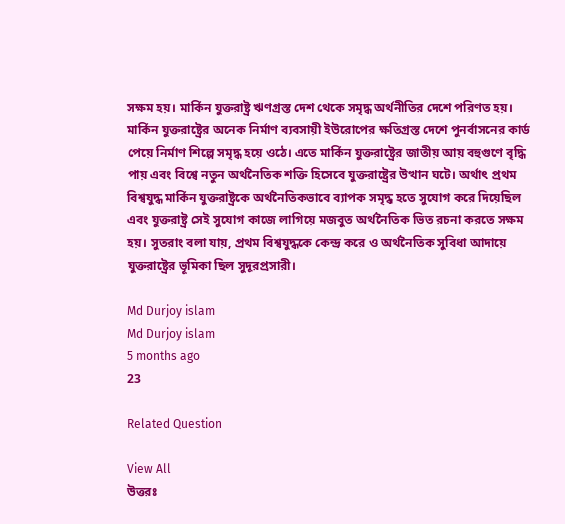সক্ষম হয়। মার্কিন যুক্তরাষ্ট্র ঋণগ্রস্ত দেশ থেকে সমৃদ্ধ অর্থনীতির দেশে পরিণত হয়। মার্কিন যুক্তরাষ্ট্রের অনেক নির্মাণ ব্যবসায়ী ইউরোপের ক্ষতিগ্রস্ত দেশে পুনর্বাসনের কার্ড পেয়ে নির্মাণ শিল্পে সমৃদ্ধ হয়ে ওঠে। এতে মার্কিন যুক্তরাষ্ট্রের জাতীয় আয় বহুগুণে বৃদ্ধি পায় এবং বিশ্বে নতুন অর্থনৈতিক শক্তি হিসেবে যুক্তরাষ্ট্রের উত্থান ঘটে। অর্থাৎ প্রথম বিশ্বযুদ্ধ মার্কিন যুক্তরাষ্ট্রকে অর্থনৈতিকভাবে ব্যাপক সমৃদ্ধ হতে সুযোগ করে দিয়েছিল এবং যুক্তরাষ্ট্র সেই সুযোগ কাজে লাগিয়ে মজবুত অর্থনৈতিক ভিত রচনা করতে সক্ষম হয়। সুতরাং বলা যায়, প্রথম বিশ্বযুদ্ধকে কেন্দ্র করে ও অর্থনৈতিক সুবিধা আদায়ে যুক্তরাষ্ট্রের ভূমিকা ছিল সুদূরপ্রসারী।

Md Durjoy islam
Md Durjoy islam
5 months ago
23

Related Question

View All
উত্তরঃ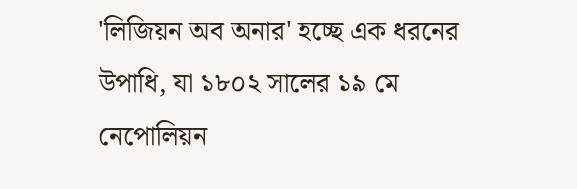'লিজিয়ন অব অনার' হচ্ছে এক ধরনের উপাধি, যা ১৮০২ সালের ১৯ মে নেপোলিয়ন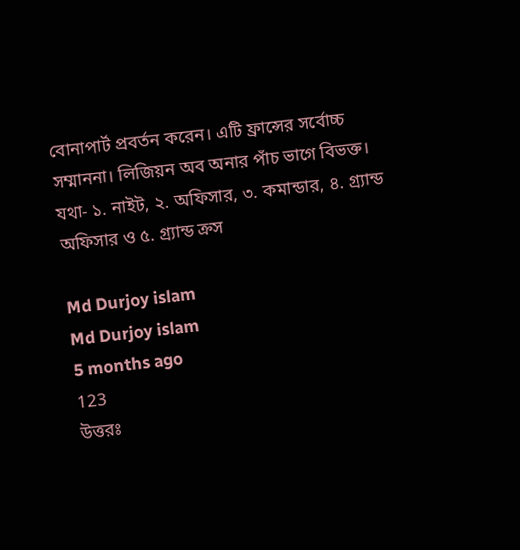বোনাপার্ট প্রবর্তন করেন। এটি ফ্রান্সের সর্বোচ্চ সম্মাননা। লিজিয়ন অব অনার পাঁচ ভাগে বিভক্ত। যথা- ১. নাইট, ২. অফিসার, ৩. কমান্ডার, ৪. গ্র্যান্ড অফিসার ও ৫. গ্র্যান্ড ক্রস

Md Durjoy islam
Md Durjoy islam
5 months ago
123
উত্তরঃ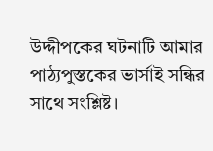উদ্দীপকের ঘটনাটি আমার পাঠ্যপুস্তকের ভার্সাই সন্ধির সাথে সংশ্লিষ্ট।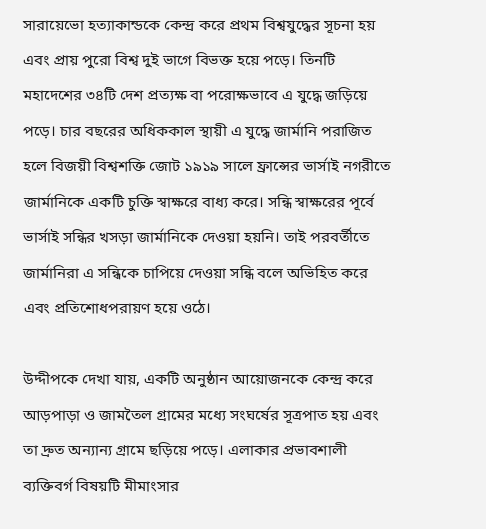সারায়েভো হত্যাকান্ডকে কেন্দ্র করে প্রথম বিশ্বযুদ্ধের সূচনা হয় এবং প্রায় পুরো বিশ্ব দুই ভাগে বিভক্ত হয়ে পড়ে। তিনটি মহাদেশের ৩৪টি দেশ প্রত্যক্ষ বা পরোক্ষভাবে এ যুদ্ধে জড়িয়ে পড়ে। চার বছরের অধিককাল স্থায়ী এ যুদ্ধে জার্মানি পরাজিত হলে বিজয়ী বিশ্বশক্তি জোট ১৯১৯ সালে ফ্রান্সের ভার্সাই নগরীতে জার্মানিকে একটি চুক্তি স্বাক্ষরে বাধ্য করে। সন্ধি স্বাক্ষরের পূর্বে ভার্সাই সন্ধির খসড়া জার্মানিকে দেওয়া হয়নি। তাই পরবর্তীতে জার্মানিরা এ সন্ধিকে চাপিয়ে দেওয়া সন্ধি বলে অভিহিত করে এবং প্রতিশোধপরায়ণ হয়ে ওঠে।

উদ্দীপকে দেখা যায়, একটি অনুষ্ঠান আয়োজনকে কেন্দ্র করে আড়পাড়া ও জামতৈল গ্রামের মধ্যে সংঘর্ষের সূত্রপাত হয় এবং তা দ্রুত অন্যান্য গ্রামে ছড়িয়ে পড়ে। এলাকার প্রভাবশালী ব্যক্তিবর্গ বিষয়টি মীমাংসার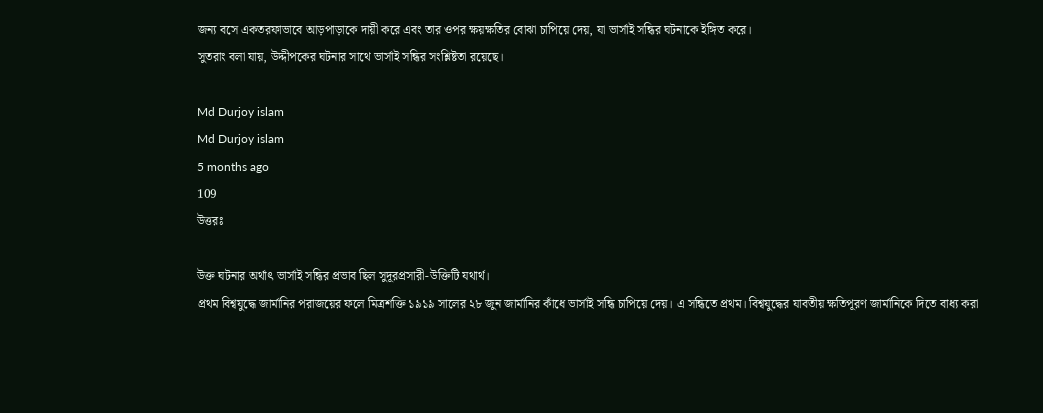জন্য বসে একতরফাভাবে আড়পাড়াকে দায়ী করে এবং তার ওপর ক্ষয়ক্ষতির বোঝা চাপিয়ে দেয়, যা ভার্সাই সন্ধির ঘটনাকে ইঙ্গিত করে।
সুতরাং বলা যায়, উদ্দীপকের ঘটনার সাথে ভার্সাই সন্ধির সংশ্লিষ্টতা রয়েছে।

Md Durjoy islam
Md Durjoy islam
5 months ago
109
উত্তরঃ

উক্ত ঘটনার অর্থাৎ ভার্সাই সন্ধির প্রভাব ছিল সুদূরপ্রসারী-উক্তিটি যথার্থ।
প্রথম বিশ্বযুদ্ধে জার্মানির পরাজয়ের ফলে মিত্রশক্তি ১৯১৯ সালের ২৮ জুন জার্মানির কাঁধে ভার্সাই সন্ধি চাপিয়ে দেয়। এ সন্ধিতে প্রথম। বিশ্বযুদ্ধের যাবতীয় ক্ষতিপূরণ জার্মানিকে দিতে বাধ্য করা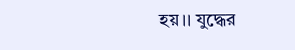হয়।। যুদ্ধের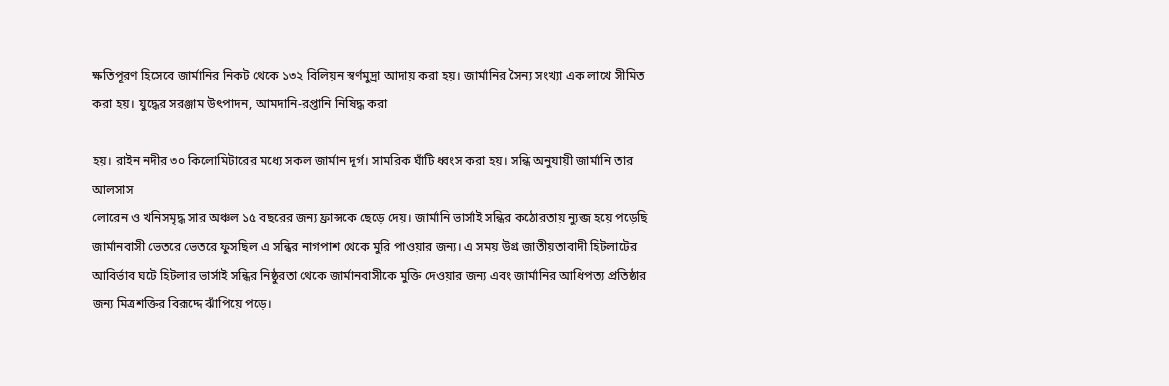ক্ষতিপূরণ হিসেবে জার্মানির নিকট থেকে ১৩২ বিলিয়ন স্বর্ণমুদ্রা আদায় করা হয়। জার্মানির সৈন্য সংখ্যা এক লাখে সীমিত করা হয়। যুদ্ধের সরঞ্জাম উৎপাদন, আমদানি-রপ্তানি নিষিদ্ধ করা

হয়। রাইন নদীর ৩০ কিলোমিটারের মধ্যে সকল জার্মান দূর্গ। সামরিক ঘাঁটি ধ্বংস করা হয়। সন্ধি অনুযায়ী জার্মানি তার আলসাস
লোরেন ও খনিসমৃদ্ধ সার অঞ্চল ১৫ বছরের জন্য ফ্রান্সকে ছেড়ে দেয়। জার্মানি ভার্সাই সন্ধির কঠোরতায় ন্যুব্জ হয়ে পড়েছি জার্মানবাসী ভেতরে ভেতরে ফুসছিল এ সন্ধির নাগপাশ থেকে মুরি পাওয়ার জন্য। এ সময় উগ্র জাতীয়তাবাদী হিটলাটের আবির্ভাব ঘটে হিটলার ভার্সাই সন্ধির নিষ্ঠুরতা থেকে জার্মানবাসীকে মুক্তি দেওয়ার জন্য এবং জার্মানির আধিপত্য প্রতিষ্ঠার জন্য মিত্রশক্তির বিরূদ্দে ঝাঁপিয়ে পড়ে।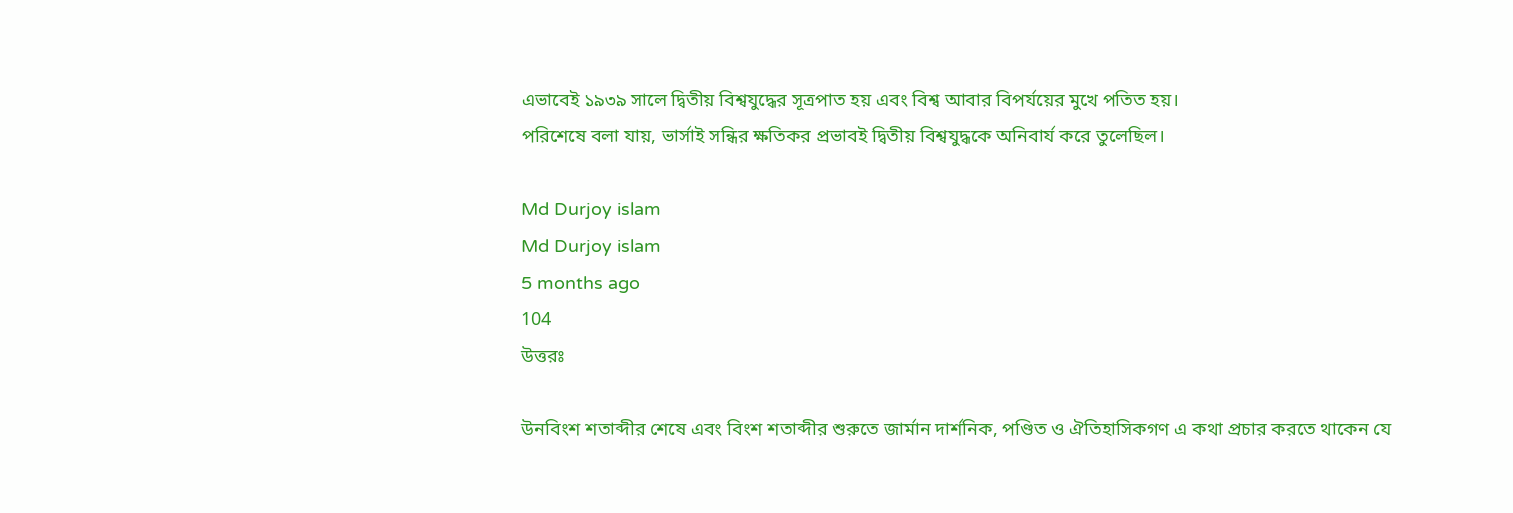এভাবেই ১৯৩৯ সালে দ্বিতীয় বিশ্বযুদ্ধের সূত্রপাত হয় এবং বিশ্ব আবার বিপর্যয়ের মুখে পতিত হয়।
পরিশেষে বলা যায়, ভার্সাই সন্ধির ক্ষতিকর প্রভাবই দ্বিতীয় বিশ্বযুদ্ধকে অনিবার্য করে তুলেছিল।

Md Durjoy islam
Md Durjoy islam
5 months ago
104
উত্তরঃ

উনবিংশ শতাব্দীর শেষে এবং বিংশ শতাব্দীর শুরুতে জার্মান দার্শনিক, পণ্ডিত ও ঐতিহাসিকগণ এ কথা প্রচার করতে থাকেন যে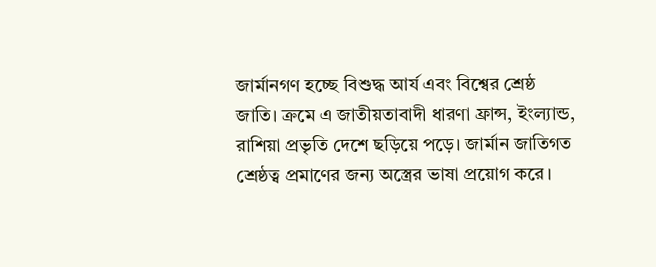জার্মানগণ হচ্ছে বিশুদ্ধ আর্য এবং বিশ্বের শ্রেষ্ঠ জাতি। ক্রমে এ জাতীয়তাবাদী ধারণা ফ্রান্স, ইংল্যান্ড, রাশিয়া প্রভৃতি দেশে ছড়িয়ে পড়ে। জার্মান জাতিগত শ্রেষ্ঠত্ব প্রমাণের জন্য অস্ত্রের ভাষা প্রয়োগ করে।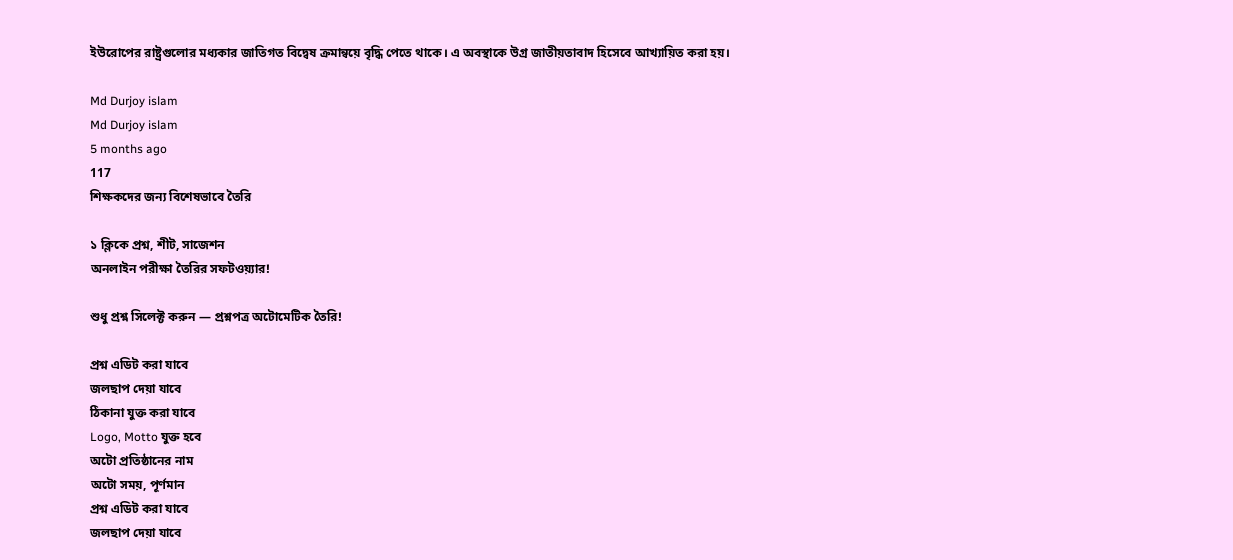ইউরোপের রাষ্ট্রগুলোর মধ্যকার জাতিগত বিদ্বেষ ক্রমান্বয়ে বৃদ্ধি পেতে থাকে। এ অবস্থাকে উগ্র জাতীয়তাবাদ হিসেবে আখ্যায়িত করা হয়।

Md Durjoy islam
Md Durjoy islam
5 months ago
117
শিক্ষকদের জন্য বিশেষভাবে তৈরি

১ ক্লিকে প্রশ্ন, শীট, সাজেশন
অনলাইন পরীক্ষা তৈরির সফটওয়্যার!

শুধু প্রশ্ন সিলেক্ট করুন — প্রশ্নপত্র অটোমেটিক তৈরি!

প্রশ্ন এডিট করা যাবে
জলছাপ দেয়া যাবে
ঠিকানা যুক্ত করা যাবে
Logo, Motto যুক্ত হবে
অটো প্রতিষ্ঠানের নাম
অটো সময়, পূর্ণমান
প্রশ্ন এডিট করা যাবে
জলছাপ দেয়া যাবে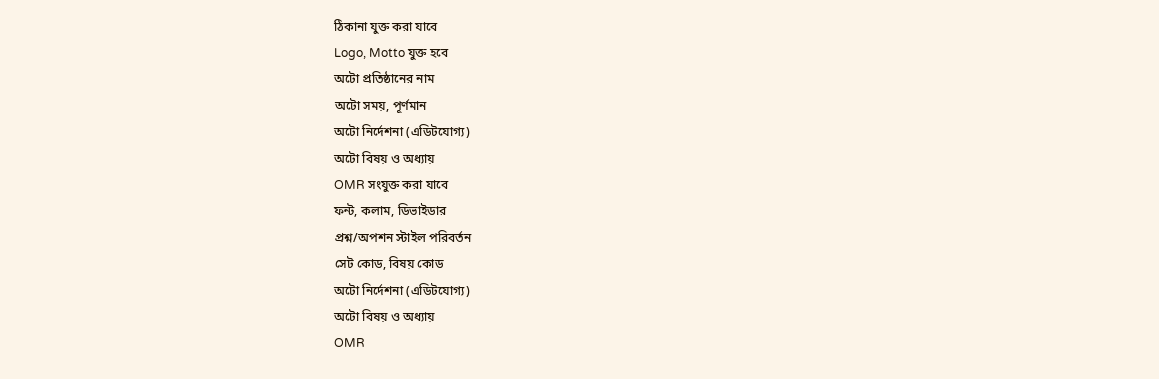ঠিকানা যুক্ত করা যাবে
Logo, Motto যুক্ত হবে
অটো প্রতিষ্ঠানের নাম
অটো সময়, পূর্ণমান
অটো নির্দেশনা (এডিটযোগ্য)
অটো বিষয় ও অধ্যায়
OMR সংযুক্ত করা যাবে
ফন্ট, কলাম, ডিভাইডার
প্রশ্ন/অপশন স্টাইল পরিবর্তন
সেট কোড, বিষয় কোড
অটো নির্দেশনা (এডিটযোগ্য)
অটো বিষয় ও অধ্যায়
OMR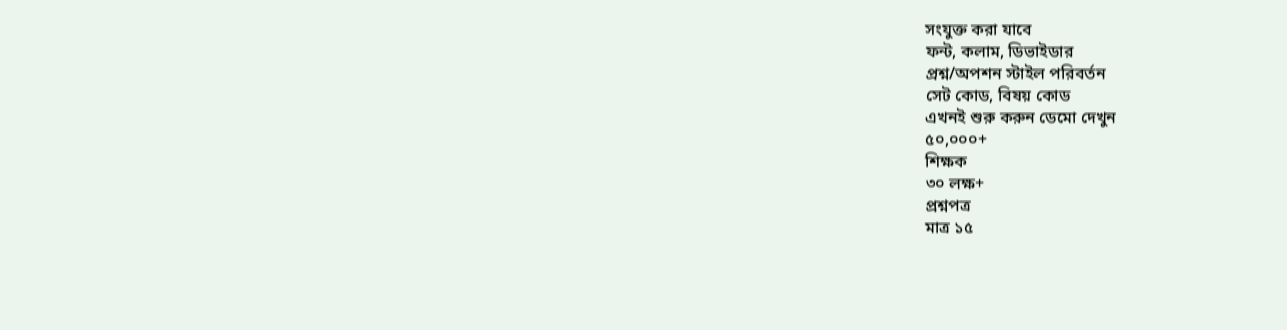সংযুক্ত করা যাবে
ফন্ট, কলাম, ডিভাইডার
প্রশ্ন/অপশন স্টাইল পরিবর্তন
সেট কোড, বিষয় কোড
এখনই শুরু করুন ডেমো দেখুন
৫০,০০০+
শিক্ষক
৩০ লক্ষ+
প্রশ্নপত্র
মাত্র ১৫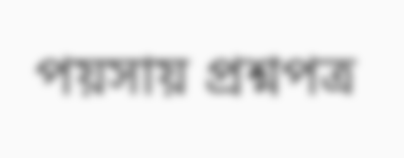পয়সায় প্রশ্নপত্র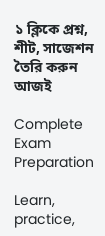১ ক্লিকে প্রশ্ন, শীট, সাজেশন তৈরি করুন আজই

Complete Exam
Preparation

Learn, practice,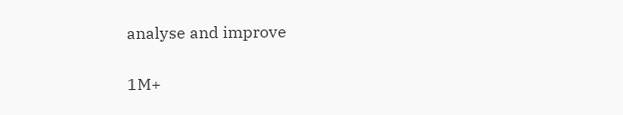analyse and improve

1M+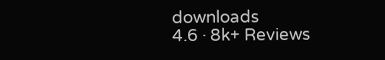downloads
4.6 · 8k+ Reviews